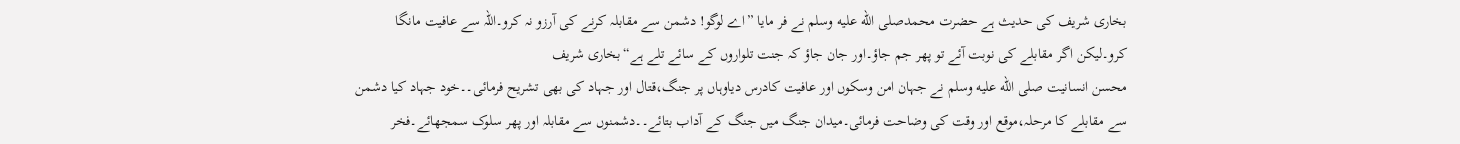بخاری شریف کی حدیث ہے حضرت محمدصلى الله عليه وسلم نے فر مایا ”اے لوگو! دشمن سے مقابلہ کرنے کی آرزو نہ کرو۔اللہ سے عافیت مانگا کرو۔لیکن اگر مقابلے کی نوبت آئے تو پھر جم جاؤ۔اور جان جاؤ کہ جنت تلواروں کے سائے تلے ہے“بخاری شریف
محسن انسانیت صلى الله عليه وسلم نے جہان امن وسکوں اور عافیت کادرس دیاوہاں پر جنگ،قتال اور جہاد کی بھی تشریح فرمائی۔۔خود جہاد کیا دشمن سے مقابلے کا مرحلہ،موقع اور وقت کی وضاحت فرمائی۔میدان جنگ میں جنگ کے آداب بتائے۔۔دشمنوں سے مقابلہ اور پھر سلوک سمجھائے۔فخر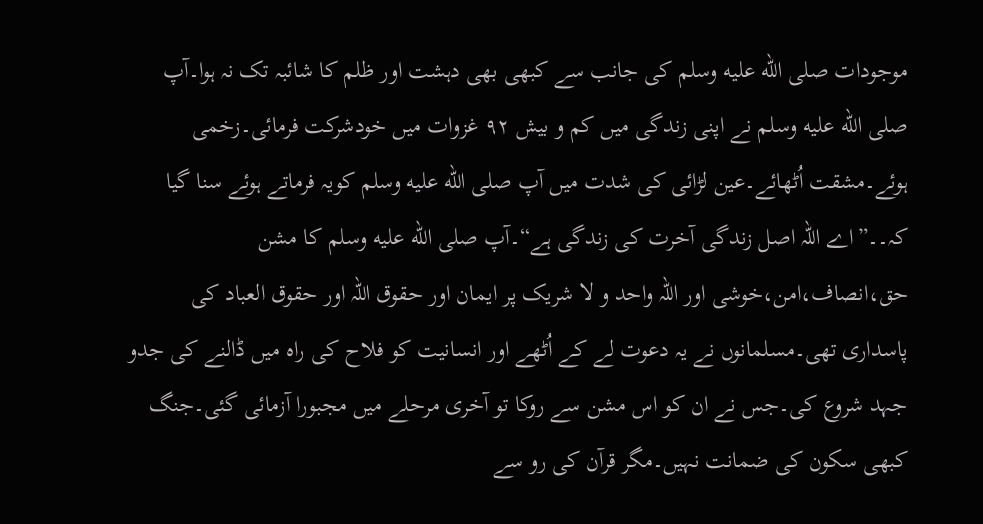موجودات صلى الله عليه وسلم کی جانب سے کبھی بھی دہشت اور ظلم کا شائبہ تک نہ ہوا۔آپ صلى الله عليه وسلم نے اپنی زندگی میں کم و بیش ۹۲ غزوات میں خودشرکت فرمائی۔زخمی ہوئے۔مشقت اُٹھائے۔عین لڑائی کی شدت میں آپ صلى الله عليه وسلم کویہ فرماتے ہوئے سنا گیا کہ۔۔”اے اللہ اصل زندگی آخرت کی زندگی ہے“۔آپ صلى الله عليه وسلم کا مشن حق،انصاف،امن،خوشی اور اللہ واحد و لا شریک پر ایمان اور حقوق اللہ اور حقوق العباد کی پاسداری تھی۔مسلمانوں نے یہ دعوت لے کے اُٹھے اور انسانیت کو فلاح کی راہ میں ڈالنے کی جدو جہد شروع کی۔جس نے ان کو اس مشن سے روکا تو آخری مرحلے میں مجبورا آزمائی گئی۔جنگ کبھی سکون کی ضمانت نہیں۔مگر قرآن کی رو سے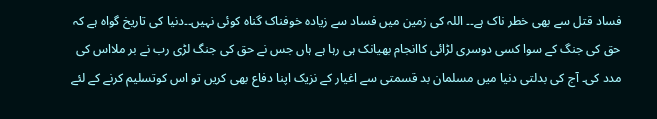فساد قتل سے بھی خطر ناک ہے۔۔ اللہ کی زمین میں فساد سے زیادہ خوفناک گناہ کوئی نہیں۔۔دنیا کی تاریخ گواہ ہے کہ حق کی جنگ کے سوا کسی دوسری لڑائی کاانجام بھیانک ہی رہا ہے ہاں جس نے حق کی جنگ لڑی رب نے بر ملااس کی مدد کی۔ آج کی بدلتی دنیا میں مسلمان بد قسمتی سے اغیار کے نزیک اپنا دفاع بھی کریں تو اس کوتسلیم کرنے کے لئے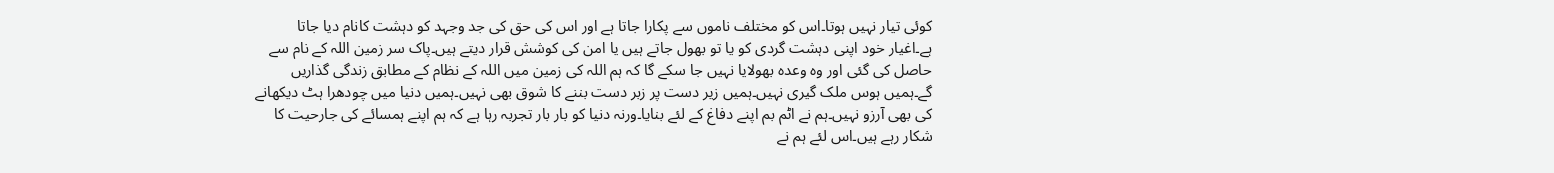کوئی تیار نہیں ہوتا۔اس کو مختلف ناموں سے پکارا جاتا ہے اور اس کی حق کی جد وجہد کو دہشت کانام دیا جاتا ہے۔اغیار خود اپنی دہشت گردی کو یا تو بھول جاتے ہیں یا امن کی کوشش قرار دیتے ہیں۔پاک سر زمین اللہ کے نام سے حاصل کی گئی اور وہ وعدہ بھولایا نہیں جا سکے گا کہ ہم اللہ کی زمین میں اللہ کے نظام کے مطابق زندگی گذاریں گے۔ہمیں ہوس ملک گیری نہیں۔ہمیں زیر دست پر زبر دست بننے کا شوق بھی نہیں۔ہمیں دنیا میں چودھرا ہٹ دیکھانے کی بھی آرزو نہیں۔ہم نے اٹم بم اپنے دفاغ کے لئے بنایا۔ورنہ دنیا کو بار بار تجربہ رہا ہے کہ ہم اپنے ہمسائے کی جارحیت کا شکار رہے ہیں۔اس لئے ہم نے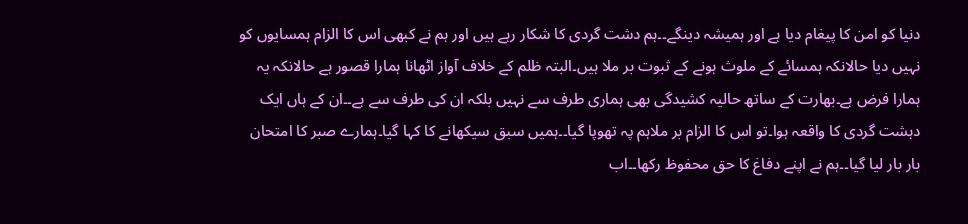دنیا کو امن کا پیغام دیا ہے اور ہمیشہ دینگے۔۔ہم دشت گردی کا شکار رہے ہیں اور ہم نے کبھی اس کا الزام ہمسایوں کو نہیں دیا حالانکہ ہمسائے کے ملوث ہونے کے ثبوت بر ملا ہیں۔البتہ ظلم کے خلاف آواز اٹھانا ہمارا قصور ہے حالانکہ یہ ہمارا فرض ہے۔بھارت کے ساتھ حالیہ کشیدگی بھی ہماری طرف سے نہیں بلکہ ان کی طرف سے ہے۔۔ان کے ہاں ایک دہشت گردی کا واقعہ ہوا۔تو اس کا الزام بر ملاہم پہ تھوپا گیا۔۔ہمیں سبق سیکھانے کا کہا گیا۔ہمارے صبر کا امتحان بار بار لیا گیا۔۔ہم نے اپنے دفاغ کا حق محفوظ رکھا۔۔اب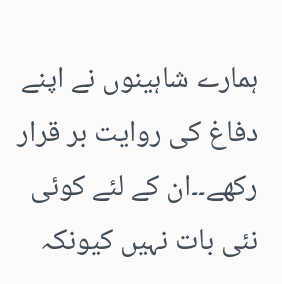ہمارے شاہینوں نے اپنے دفاغ کی روایت بر قرار رکھے۔۔ان کے لئے کوئی نئی بات نہیں کیونکہ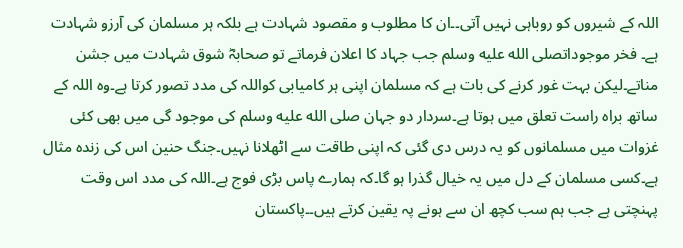اللہ کے شیروں کو روباہی نہیں آتی۔۔ان کا مطلوب و مقصود شہادت ہے بلکہ ہر مسلمان کی آرزو شہادت ہے۔ فخر موجوداتصلى الله عليه وسلم جب جہاد کا اعلان فرماتے تو صحابہؓ شوق شہادت میں جشن مناتے۔لیکن بہت غور کرنے کی بات ہے کہ مسلمان اپنی ہر کامیابی کواللہ کی مدد تصور کرتا ہے۔وہ اللہ کے ساتھ براہ راست تعلق میں ہوتا ہے۔سردار دو جہان صلى الله عليه وسلم کی موجود گی میں بھی کئی غزوات میں مسلمانوں کو یہ درس دی گئی کہ اپنی طاقت سے اٹھلانا نہیں۔جنگ حنین اس کی زندہ مثال ہے۔کسی مسلمان کے دل میں یہ خیال گذرا ہو گا۔کہ ہمارے پاس بڑی فوج ہے۔اللہ کی مدد اس وقت پہنچتی ہے جب ہم سب کچھ ان سے ہونے پہ یقین کرتے ہیں۔۔پاکستان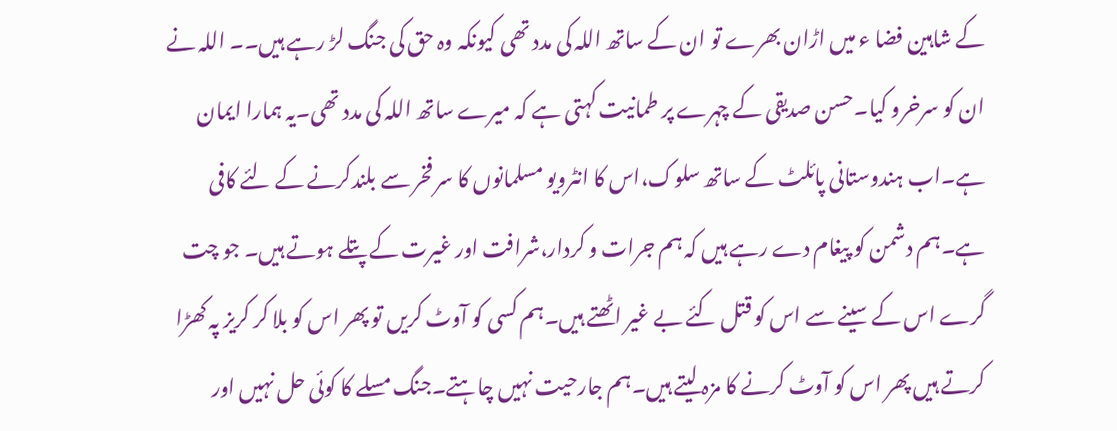کے شاہین فضا ء میں اڑان بھرے تو ان کے ساتھ اللہ کی مدد تھی کیونکہ وہ حق کی جنگ لڑ رہے ہیں۔۔ اللہ نے ان کو سرخرو کیا۔حسن صدیقی کے چہرے پر طمانیت کہتی ہے کہ میرے ساتھ اللہ کی مدد تھی۔یہ ہمارا ایمان ہے۔اب ہندوستانی پائلٹ کے ساتھ سلوک،اس کا انٹرویو مسلمانوں کا سر فخر سے بلندکرنے کے لئے کافی ہے۔ہم دشمن کو پیغام دے رہے ہیں کہ ہم جرات و کردار،شرافت اور غیرت کے پتلے ہوتے ہیں۔ جو چت گرے اس کے سینے سے اس کو قتل کئے بے غیر اٹھتے ہیں۔ہم کسی کو آوٹ کریں تو پھر اس کو بلا کر کریز پہ کھڑا کرتے ہیں پھر اس کو آوٹ کرنے کا مزہ لیتے ہیں۔ہم جارحیت نہیں چاہتے۔جنگ مسلے کا کوئی حل نہیں اور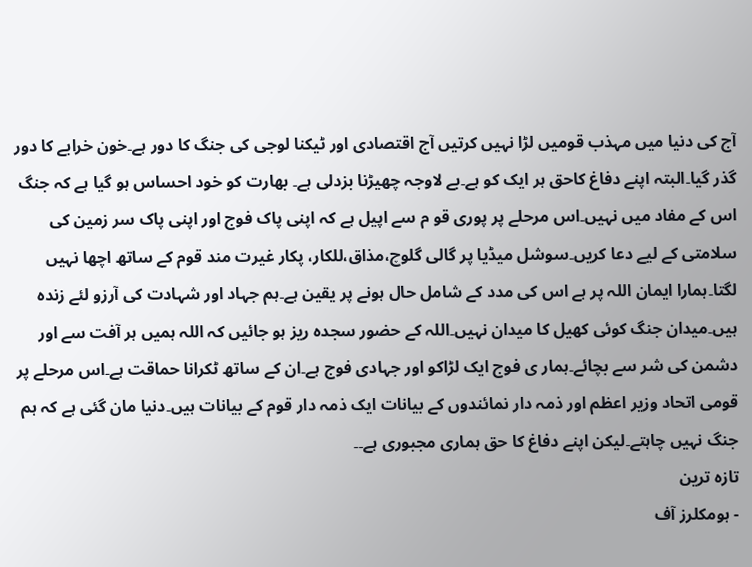آج کی دنیا میں مہذب قومیں لڑا نہیں کرتیں آج اقتصادی اور ٹیکنا لوجی کی جنگ کا دور ہے۔خون خرابے کا دور گذر گیا۔البتہ اپنے دفاغ کاحق ہر ایک کو ہے۔بے لاوجہ چھیڑنا بزدلی ہے۔ بھارت کو خود احساس ہو گیا ہے کہ جنگ اس کے مفاد میں نہیں۔اس مرحلے پر پوری قو م سے اپیل ہے کہ اپنی پاک فوج اور اپنی پاک سر زمین کی سلامتی کے لیے دعا کریں۔سوشل میڈیا پر گالی گلوچ،مذاق،للکار، پکار غیرت مند قوم کے ساتھ اچھا نہیں لگتا۔ہمارا ایمان اللہ پر ہے اس کی مدد کے شامل حال ہونے پر یقین ہے۔ہم جہاد اور شہادت کی آرزو لئے زندہ ہیں۔میدان جنگ کوئی کھیل کا میدان نہیں۔اللہ کے حضور سجدہ ریز ہو جائیں کہ اللہ ہمیں ہر آفت سے اور دشمن کی شر سے بچائے۔ہمار ی فوج ایک لڑاکو اور جہادی فوج ہے۔ان کے ساتھ ٹکرانا حماقت ہے۔اس مرحلے پر قومی اتحاد وزیر اعظم اور ذمہ دار نمائندوں کے بیانات ایک ذمہ دار قوم کے بیانات ہیں۔دنیا مان گئی ہے کہ ہم جنگ نہیں چاہتے۔لیکن اپنے دفاغ کا حق ہماری مجبوری ہے۔۔
تازہ ترین
- ہومکلرز آف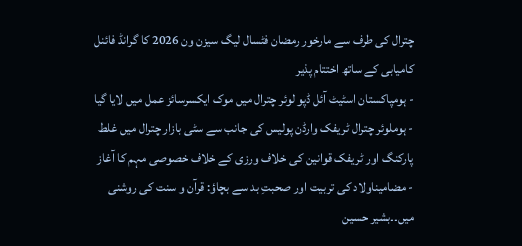چترال کی طرف سے مارخور رمضان فٹسال لیگ سیزن ون 2026 کا گرانڈ فائنل کامیابی کے ساتھ اختتام پذیر
- ہومپاکستان اسٹیٹ آئل ڈپو لوئر چترال میں موک ایکسرسائز عمل میں لایا گیا
- ہوملوئر چترال ٹریفک وارڈن پولیس کی جانب سے سٹی بازار چترال میں غلط پارکنگ اور ٹریفک قوانین کی خلاف ورزی کے خلاف خصوصی مہم کا آغاز
- مضامیناولاد کی تربیت اور صحبتِ بد سے بچاؤ: قرآن و سنت کی روشنی میں۔۔بشیر حسین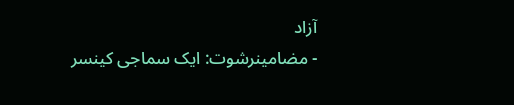آزاد
- مضامینرشوت: ایک سماجی کینسر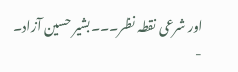اور شرعی نقطہ نظر۔۔۔بشیر حسین آزاد۔
-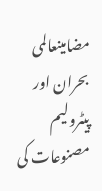مضامینعالمی بحران اور پیٹرولیم مصنوعات کی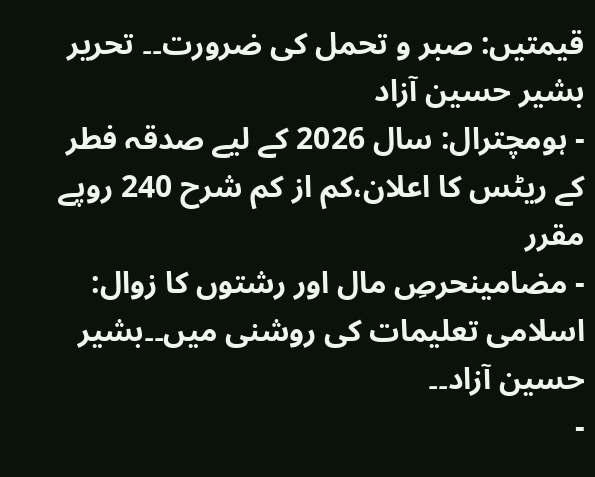قیمتیں: صبر و تحمل کی ضرورت۔۔ تحریر بشیر حسین آزاد
- ہومچترال: سال 2026 کے لیے صدقہ فطر کے ریٹس کا اعلان،کم از کم شرح 240 روپے مقرر
- مضامینحرصِ مال اور رشتوں کا زوال: اسلامی تعلیمات کی روشنی میں۔۔بشیر حسین آزاد۔۔
-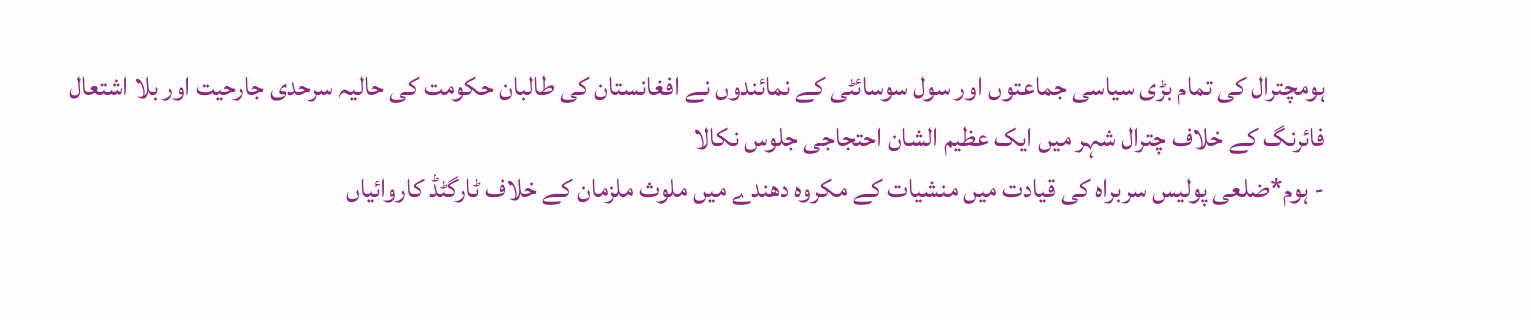ہومچترال کی تمام بڑی سیاسی جماعتوں اور سول سوسائٹی کے نمائندوں نے افغانستان کی طالبان حکومت کی حالیہ سرحدی جارحیت اور بلا اشتعال فائرنگ کے خلاف چترال شہر میں ایک عظیم الشان احتجاجی جلوس نکالا
- ہوم*ضلعی پولیس سربراہ کی قیادت میں منشیات کے مکروہ دھندے میں ملوث ملزمان کے خلاف ٹارگٹڈ کاروائیاں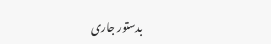بدستور جاری